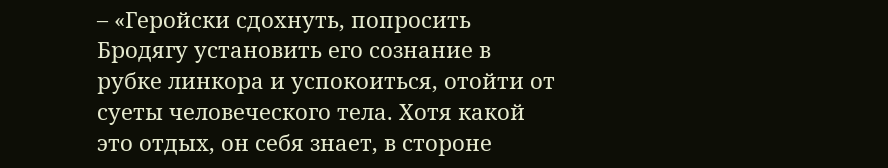– «Геройски сдохнуть, попросить Бродягу установить его сознание в рубке линкора и успокоиться, отойти от суеты человеческого тела. Хотя какой это отдых, он себя знает, в стороне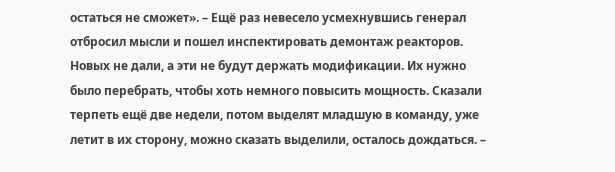остаться не сможет». – Ещё раз невесело усмехнувшись генерал отбросил мысли и пошел инспектировать демонтаж реакторов. Новых не дали, а эти не будут держать модификации. Их нужно было перебрать, чтобы хоть немного повысить мощность. Сказали терпеть ещё две недели, потом выделят младшую в команду, уже летит в их сторону, можно сказать выделили, осталось дождаться. –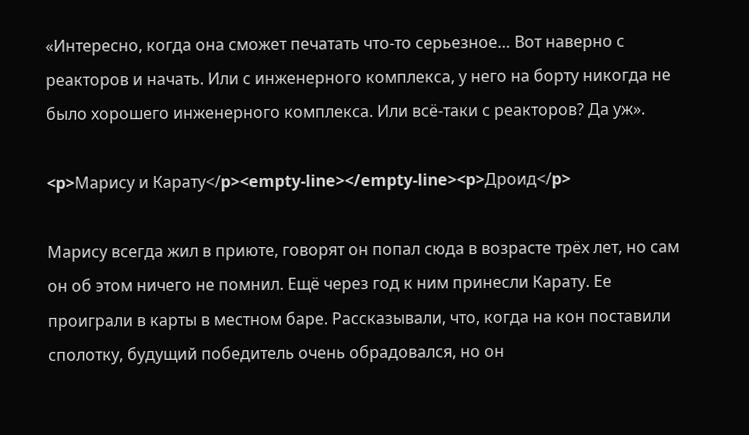«Интересно, когда она сможет печатать что-то серьезное… Вот наверно с реакторов и начать. Или с инженерного комплекса, у него на борту никогда не было хорошего инженерного комплекса. Или всё-таки с реакторов? Да уж».

<p>Марису и Карату</p><empty-line></empty-line><p>Дроид</p>

Марису всегда жил в приюте, говорят он попал сюда в возрасте трёх лет, но сам он об этом ничего не помнил. Ещё через год к ним принесли Карату. Ее проиграли в карты в местном баре. Рассказывали, что, когда на кон поставили сполотку, будущий победитель очень обрадовался, но он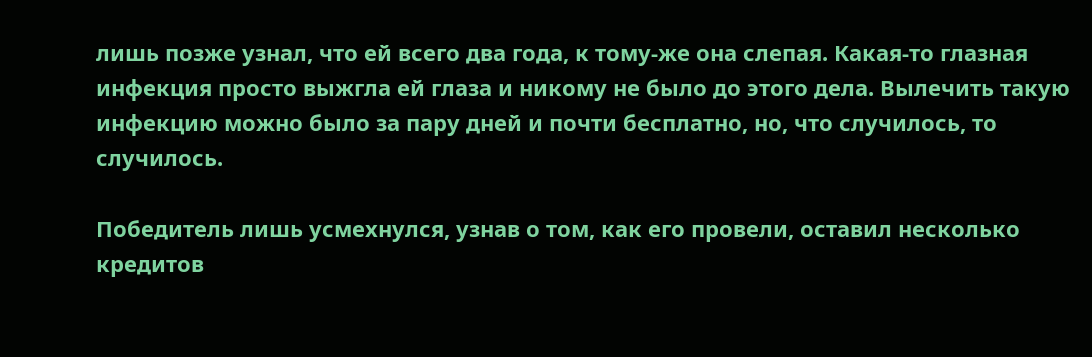лишь позже узнал, что ей всего два года, к тому-же она слепая. Какая-то глазная инфекция просто выжгла ей глаза и никому не было до этого дела. Вылечить такую инфекцию можно было за пару дней и почти бесплатно, но, что случилось, то случилось.

Победитель лишь усмехнулся, узнав о том, как его провели, оставил несколько кредитов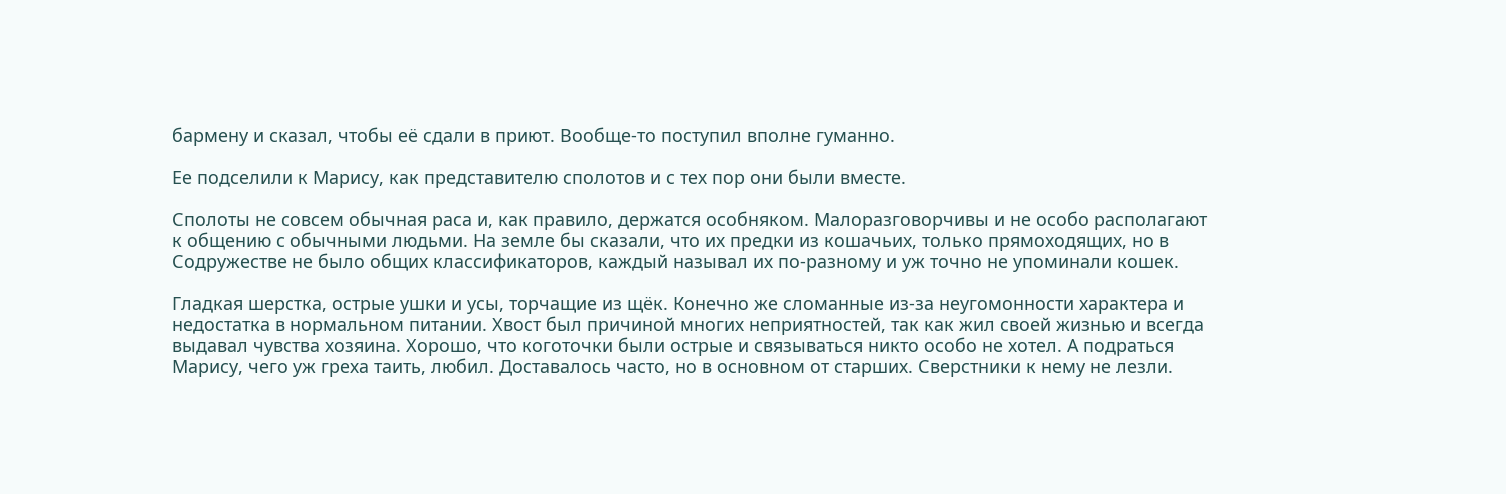бармену и сказал, чтобы её сдали в приют. Вообще-то поступил вполне гуманно.

Ее подселили к Марису, как представителю сполотов и с тех пор они были вместе.

Сполоты не совсем обычная раса и, как правило, держатся особняком. Малоразговорчивы и не особо располагают к общению с обычными людьми. На земле бы сказали, что их предки из кошачьих, только прямоходящих, но в Содружестве не было общих классификаторов, каждый называл их по-разному и уж точно не упоминали кошек.

Гладкая шерстка, острые ушки и усы, торчащие из щёк. Конечно же сломанные из-за неугомонности характера и недостатка в нормальном питании. Хвост был причиной многих неприятностей, так как жил своей жизнью и всегда выдавал чувства хозяина. Хорошо, что коготочки были острые и связываться никто особо не хотел. А подраться Марису, чего уж греха таить, любил. Доставалось часто, но в основном от старших. Сверстники к нему не лезли.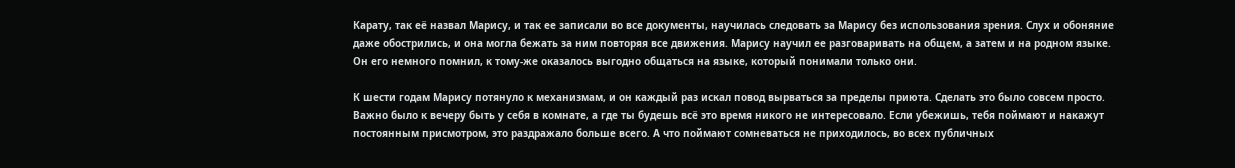Карату, так её назвал Марису, и так ее записали во все документы, научилась следовать за Марису без использования зрения. Слух и обоняние даже обострились, и она могла бежать за ним повторяя все движения. Марису научил ее разговаривать на общем, а затем и на родном языке. Он его немного помнил, к тому-же оказалось выгодно общаться на языке, который понимали только они.

К шести годам Марису потянуло к механизмам, и он каждый раз искал повод вырваться за пределы приюта. Сделать это было совсем просто. Важно было к вечеру быть у себя в комнате, а где ты будешь всё это время никого не интересовало. Если убежишь, тебя поймают и накажут постоянным присмотром, это раздражало больше всего. А что поймают сомневаться не приходилось, во всех публичных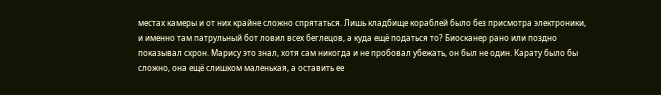местах камеры и от них крайне сложно спрятаться. Лишь кладбище кораблей было без присмотра электроники, и именно там патрульный бот ловил всех беглецов, а куда ещё податься то? Биосканер рано или поздно показывал схрон. Марису это знал, хотя сам никогда и не пробовал убежать, он был не один. Карату было бы сложно, она ещё слишком маленькая, а оставить ее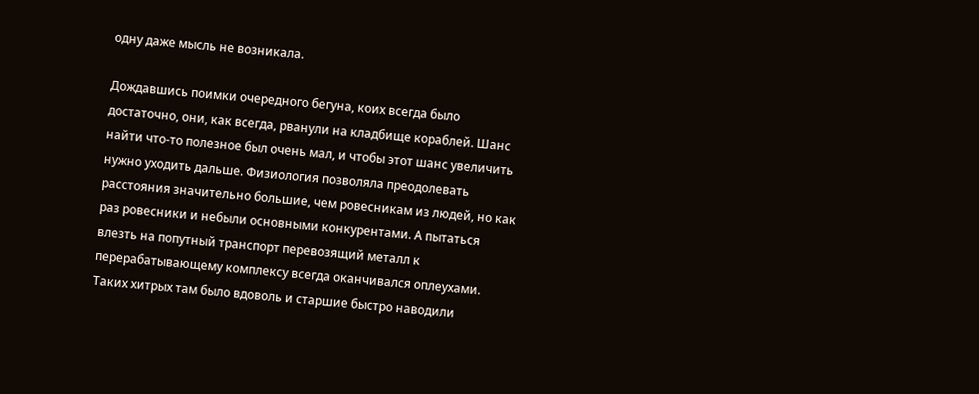одну даже мысль не возникала.

Дождавшись поимки очередного бегуна, коих всегда было достаточно, они, как всегда, рванули на кладбище кораблей. Шанс найти что-то полезное был очень мал, и чтобы этот шанс увеличить нужно уходить дальше. Физиология позволяла преодолевать расстояния значительно большие, чем ровесникам из людей, но как раз ровесники и небыли основными конкурентами. А пытаться влезть на попутный транспорт перевозящий металл к перерабатывающему комплексу всегда оканчивался оплеухами. Таких хитрых там было вдоволь и старшие быстро наводили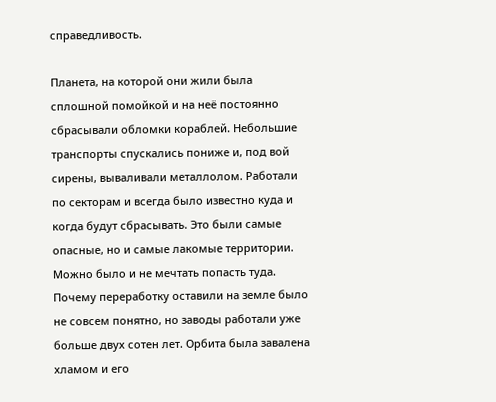справедливость.

Планета, на которой они жили была сплошной помойкой и на неё постоянно сбрасывали обломки кораблей. Небольшие транспорты спускались пониже и, под вой сирены, вываливали металлолом. Работали по секторам и всегда было известно куда и когда будут сбрасывать. Это были самые опасные, но и самые лакомые территории. Можно было и не мечтать попасть туда. Почему переработку оставили на земле было не совсем понятно, но заводы работали уже больше двух сотен лет. Орбита была завалена хламом и его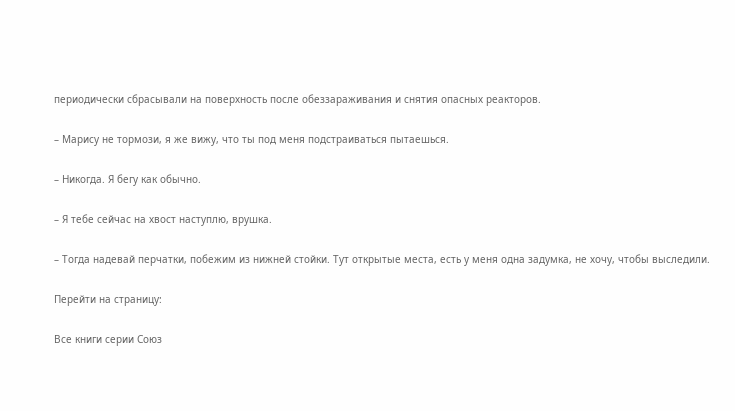периодически сбрасывали на поверхность после обеззараживания и снятия опасных реакторов.

– Марису не тормози, я же вижу, что ты под меня подстраиваться пытаешься.

– Никогда. Я бегу как обычно.

– Я тебе сейчас на хвост наступлю, врушка.

– Тогда надевай перчатки, побежим из нижней стойки. Тут открытые места, есть у меня одна задумка, не хочу, чтобы выследили.

Перейти на страницу:

Все книги серии Союз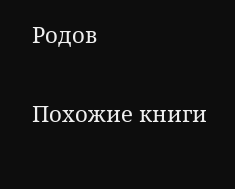Родов

Похожие книги